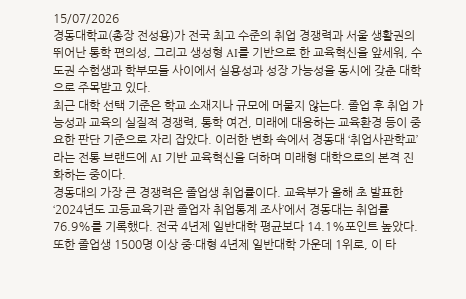15/07/2026
경동대학교(총장 전성용)가 전국 최고 수준의 취업 경쟁력과 서울 생활권의 뛰어난 통학 편의성, 그리고 생성형 AI를 기반으로 한 교육혁신을 앞세워, 수도권 수험생과 학부모들 사이에서 실용성과 성장 가능성을 동시에 갖춘 대학으로 주목받고 있다.
최근 대학 선택 기준은 학교 소재지나 규모에 머물지 않는다. 졸업 후 취업 가능성과 교육의 실질적 경쟁력, 통학 여건, 미래에 대응하는 교육환경 등이 중요한 판단 기준으로 자리 잡았다. 이러한 변화 속에서 경동대 ‘취업사관학교’라는 전통 브랜드에 AI 기반 교육혁신을 더하며 미래형 대학으로의 본격 진화하는 중이다.
경동대의 가장 큰 경쟁력은 졸업생 취업률이다. 교육부가 올해 초 발표한 ‘2024년도 고등교육기관 졸업자 취업통계 조사’에서 경동대는 취업률 76.9%를 기록했다. 전국 4년제 일반대학 평균보다 14.1%포인트 높았다. 또한 졸업생 1500명 이상 중·대형 4년제 일반대학 가운데 1위로, 이 타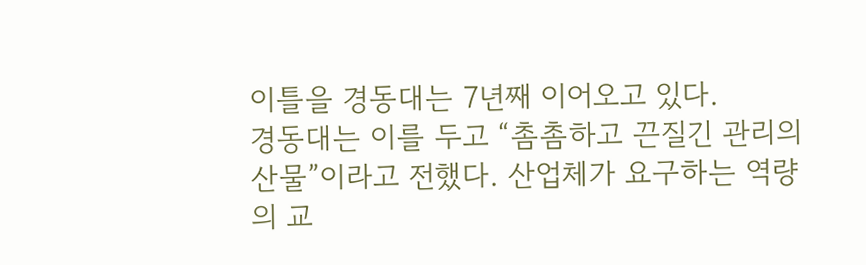이틀을 경동대는 7년째 이어오고 있다.
경동대는 이를 두고 “촘촘하고 끈질긴 관리의 산물”이라고 전했다. 산업체가 요구하는 역량의 교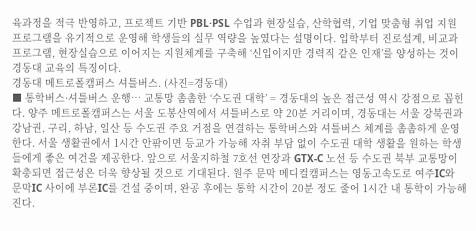육과정을 적극 반영하고, 프로젝트 기반 PBL·PSL 수업과 현장실습, 산학협력, 기업 맞춤형 취업 지원 프로그램을 유기적으로 운영해 학생들의 실무 역량을 높였다는 설명이다. 입학부터 진로설계, 비교과 프로그램, 현장실습으로 이어지는 지원체계를 구축해 ‘신입이지만 경력직 같은 인재’를 양성하는 것이 경동대 교육의 특징이다.
경동대 메트로폴캠퍼스 셔틀버스. (사진=경동대)
■ 통학버스·셔틀버스 운행… 교통망 촘촘한 ‘수도권 대학’ = 경동대의 높은 접근성 역시 강점으로 꼽힌다. 양주 메트로폴캠퍼스는 서울 도봉산역에서 셔틀버스로 약 20분 거리이며, 경동대는 서울 강북권과 강남권, 구리, 하남, 일산 등 수도권 주요 거점을 연결하는 통학버스와 셔틀버스 체계를 촘촘하게 운영한다. 서울 생활권에서 1시간 안팎이면 등교가 가능해 자취 부담 없이 수도권 대학 생활을 원하는 학생들에게 좋은 여건을 제공한다. 앞으로 서울지하철 7호선 연장과 GTX-C 노선 등 수도권 북부 교통망이 확충되면 접근성은 더욱 향상될 것으로 기대된다. 원주 문막 메디컬캠퍼스는 영동고속도로 여주IC와 문막IC 사이에 부론IC를 건설 중이며, 완공 후에는 통학 시간이 20분 정도 줄어 1시간 내 통학이 가능해진다.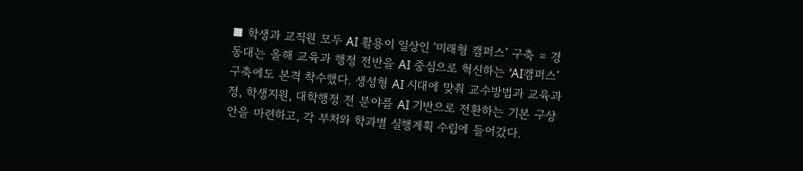■ 학생과 교직원 모두 AI 활용이 일상인 ‘미래형 캠퍼스’ 구축 = 경동대는 올해 교육과 행정 전반을 AI 중심으로 혁신하는 ‘AI캠퍼스’ 구축에도 본격 착수했다. 생성형 AI 시대에 맞춰 교수방법과 교육과정, 학생지원, 대학행정 전 분야를 AI 기반으로 전환하는 기본 구상안을 마련하고, 각 부처와 학과별 실행계획 수립에 들어갔다.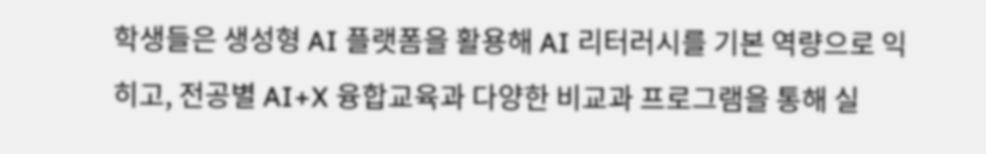학생들은 생성형 AI 플랫폼을 활용해 AI 리터러시를 기본 역량으로 익히고, 전공별 AI+X 융합교육과 다양한 비교과 프로그램을 통해 실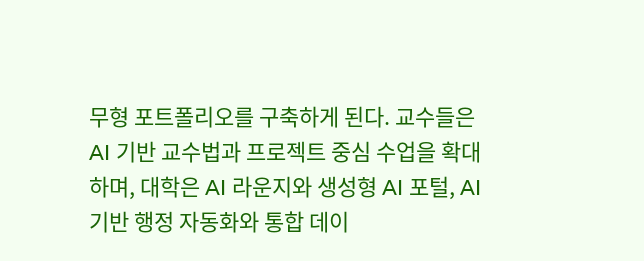무형 포트폴리오를 구축하게 된다. 교수들은 AI 기반 교수법과 프로젝트 중심 수업을 확대하며, 대학은 AI 라운지와 생성형 AI 포털, AI 기반 행정 자동화와 통합 데이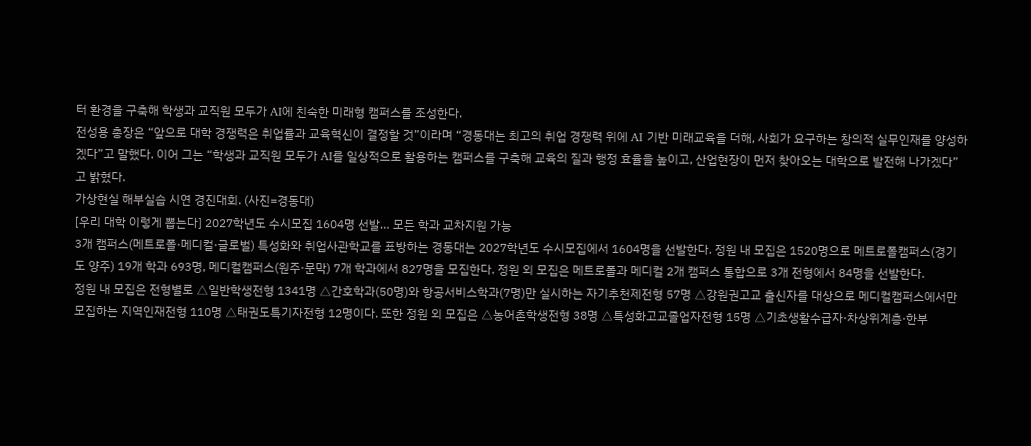터 환경을 구축해 학생과 교직원 모두가 AI에 친숙한 미래형 캠퍼스를 조성한다.
전성용 총장은 “앞으로 대학 경쟁력은 취업률과 교육혁신이 결정할 것”이라며 “경동대는 최고의 취업 경쟁력 위에 AI 기반 미래교육을 더해, 사회가 요구하는 창의적 실무인재를 양성하겠다”고 말했다. 이어 그는 “학생과 교직원 모두가 AI를 일상적으로 활용하는 캠퍼스를 구축해 교육의 질과 행정 효율을 높이고, 산업현장이 먼저 찾아오는 대학으로 발전해 나가겠다”고 밝혔다.
가상현실 해부실습 시연 경진대회. (사진=경동대)
[우리 대학 이렇게 뽑는다] 2027학년도 수시모집 1604명 선발… 모든 학과 교차지원 가능
3개 캠퍼스(메트로폴·메디컬·글로벌) 특성화와 취업사관학교를 표방하는 경동대는 2027학년도 수시모집에서 1604명을 선발한다. 정원 내 모집은 1520명으로 메트로폴캠퍼스(경기도 양주) 19개 학과 693명, 메디컬캠퍼스(원주·문막) 7개 학과에서 827명을 모집한다. 정원 외 모집은 메트로폴과 메디컬 2개 캠퍼스 통합으로 3개 전형에서 84명을 선발한다.
정원 내 모집은 전형별로 △일반학생전형 1341명 △간호학과(50명)와 항공서비스학과(7명)만 실시하는 자기추천제전형 57명 △강원권고교 출신자를 대상으로 메디컬캠퍼스에서만 모집하는 지역인재전형 110명 △태권도특기자전형 12명이다. 또한 정원 외 모집은 △농어촌학생전형 38명 △특성화고교졸업자전형 15명 △기초생활수급자·차상위계층·한부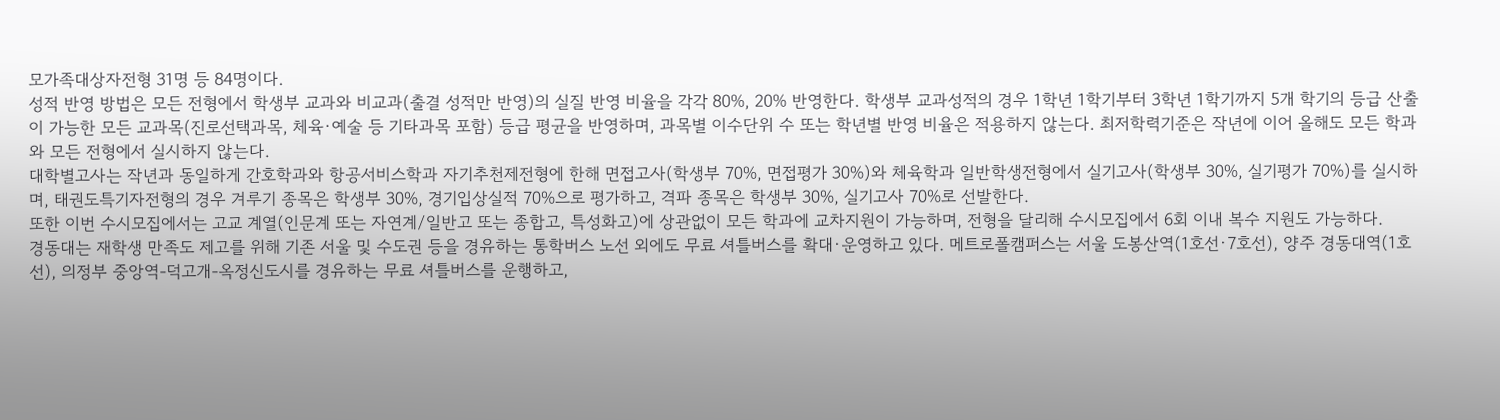모가족대상자전형 31명 등 84명이다.
성적 반영 방법은 모든 전형에서 학생부 교과와 비교과(출결 성적만 반영)의 실질 반영 비율을 각각 80%, 20% 반영한다. 학생부 교과성적의 경우 1학년 1학기부터 3학년 1학기까지 5개 학기의 등급 산출이 가능한 모든 교과목(진로선택과목, 체육·예술 등 기타과목 포함) 등급 평균을 반영하며, 과목별 이수단위 수 또는 학년별 반영 비율은 적용하지 않는다. 최저학력기준은 작년에 이어 올해도 모든 학과와 모든 전형에서 실시하지 않는다.
대학별고사는 작년과 동일하게 간호학과와 항공서비스학과 자기추천제전형에 한해 면접고사(학생부 70%, 면접평가 30%)와 체육학과 일반학생전형에서 실기고사(학생부 30%, 실기평가 70%)를 실시하며, 태권도특기자전형의 경우 겨루기 종목은 학생부 30%, 경기입상실적 70%으로 평가하고, 격파 종목은 학생부 30%, 실기고사 70%로 선발한다.
또한 이번 수시모집에서는 고교 계열(인문계 또는 자연계/일반고 또는 종합고, 특성화고)에 상관없이 모든 학과에 교차지원이 가능하며, 전형을 달리해 수시모집에서 6회 이내 복수 지원도 가능하다.
경동대는 재학생 만족도 제고를 위해 기존 서울 및 수도권 등을 경유하는 통학버스 노선 외에도 무료 셔틀버스를 확대·운영하고 있다. 메트로폴캠퍼스는 서울 도봉산역(1호선·7호선), 양주 경동대역(1호선), 의정부 중앙역-덕고개-옥정신도시를 경유하는 무료 셔틀버스를 운행하고,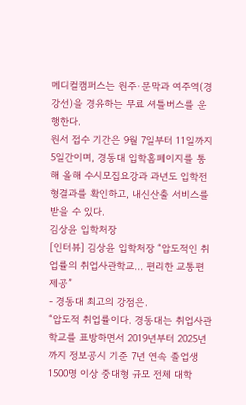메디컬캠퍼스는 원주·문막과 여주역(경강선)을 경유하는 무료 셔틀버스를 운행한다.
원서 접수 기간은 9월 7일부터 11일까지 5일간이며, 경동대 입학홈페이지를 통해 올해 수시모집요강과 과년도 입학전형결과를 확인하고, 내신산출 서비스를 받을 수 있다.
김상윤 입학처장
[인터뷰] 김상윤 입학처장 “압도적인 취업률의 취업사관학교… 편리한 교통편 제공”
- 경동대 최고의 강점은.
“압도적 취업률이다. 경동대는 취업사관학교를 표방하면서 2019년부터 2025년까지 정보공시 기준 7년 연속 졸업생 1500명 이상 중대형 규모 전체 대학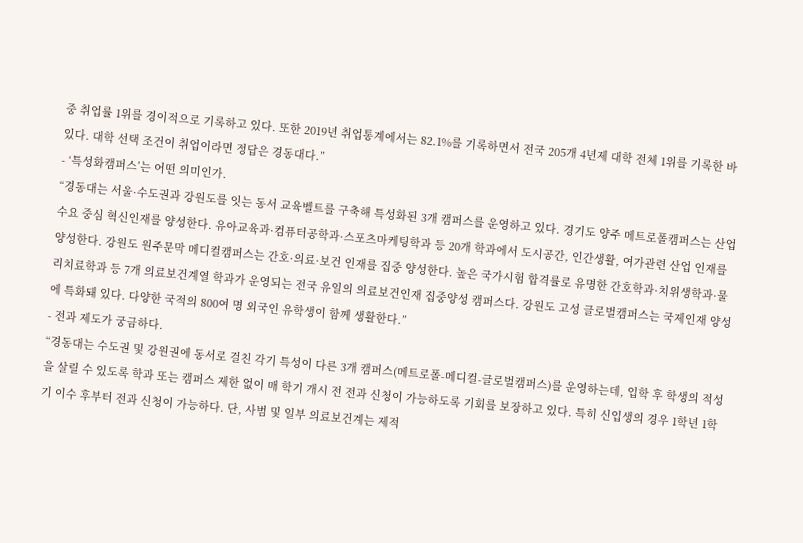중 취업률 1위를 경이적으로 기록하고 있다. 또한 2019년 취업통계에서는 82.1%를 기록하면서 전국 205개 4년제 대학 전체 1위를 기록한 바 있다. 대학 선택 조건이 취업이라면 정답은 경동대다.”
- ‘특성화캠퍼스’는 어떤 의미인가.
“경동대는 서울·수도권과 강원도를 잇는 동서 교육벨트를 구축해 특성화된 3개 캠퍼스를 운영하고 있다. 경기도 양주 메트로폴캠퍼스는 산업수요 중심 혁신인재를 양성한다. 유아교육과·컴퓨터공학과·스포츠마케팅학과 등 20개 학과에서 도시공간, 인간생활, 여가관련 산업 인재를 양성한다. 강원도 원주문막 메디컬캠퍼스는 간호·의료·보건 인재를 집중 양성한다. 높은 국가시험 합격률로 유명한 간호학과·치위생학과·물리치료학과 등 7개 의료보건계열 학과가 운영되는 전국 유일의 의료보건인재 집중양성 캠퍼스다. 강원도 고성 글로벌캠퍼스는 국제인재 양성에 특화돼 있다. 다양한 국적의 800여 명 외국인 유학생이 함께 생활한다.”
- 전과 제도가 궁금하다.
“경동대는 수도권 및 강원권에 동서로 걸친 각기 특성이 다른 3개 캠퍼스(메트로폴-메디컬-글로벌캠퍼스)를 운영하는데, 입학 후 학생의 적성을 살릴 수 있도록 학과 또는 캠퍼스 제한 없이 매 학기 개시 전 전과 신청이 가능하도록 기회를 보장하고 있다. 특히 신입생의 경우 1학년 1학기 이수 후부터 전과 신청이 가능하다. 단, 사범 및 일부 의료보건계는 제적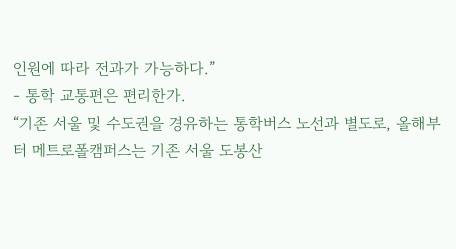인원에 따라 전과가 가능하다.”
- 통학 교통편은 편리한가.
“기존 서울 및 수도권을 경유하는 통학버스 노선과 별도로, 올해부터 메트로폴캠퍼스는 기존 서울 도봉산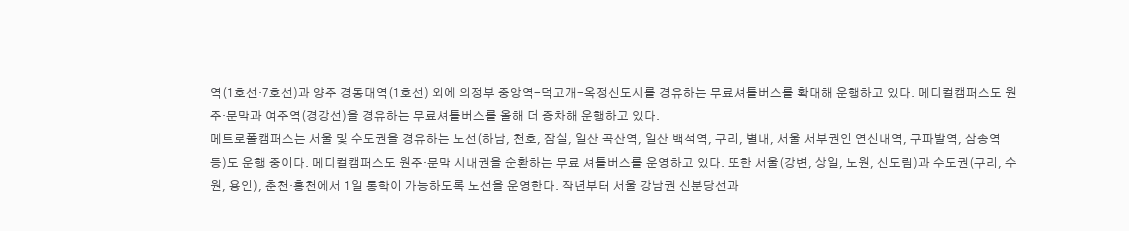역(1호선·7호선)과 양주 경동대역(1호선) 외에 의정부 중앙역-덕고개-옥정신도시를 경유하는 무료셔틀버스를 확대해 운행하고 있다. 메디컬캠퍼스도 원주·문막과 여주역(경강선)을 경유하는 무료셔틀버스를 올해 더 증차해 운행하고 있다.
메트로폴캠퍼스는 서울 및 수도권을 경유하는 노선(하남, 천호, 잠실, 일산 곡산역, 일산 백석역, 구리, 별내, 서울 서부권인 연신내역, 구파발역, 삼송역 등)도 운행 중이다. 메디컬캠퍼스도 원주·문막 시내권을 순환하는 무료 셔틀버스를 운영하고 있다. 또한 서울(강변, 상일, 노원, 신도림)과 수도권(구리, 수원, 용인), 춘천·홍천에서 1일 통학이 가능하도록 노선을 운영한다. 작년부터 서울 강남권 신분당선과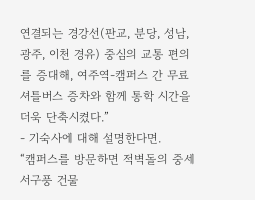연결되는 경강선(판교, 분당, 성남, 광주, 이천 경유) 중심의 교통 편의를 증대해, 여주역-캠퍼스 간 무료 셔틀버스 증차와 함께 통학 시간을 더욱 단축시켰다.”
- 기숙사에 대해 설명한다면.
“캠퍼스를 방문하면 적벽돌의 중세 서구풍 건물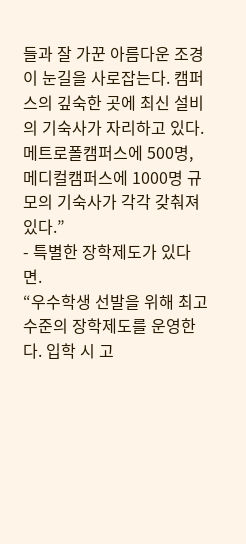들과 잘 가꾼 아름다운 조경이 눈길을 사로잡는다. 캠퍼스의 깊숙한 곳에 최신 설비의 기숙사가 자리하고 있다. 메트로폴캠퍼스에 500명, 메디컬캠퍼스에 1000명 규모의 기숙사가 각각 갖춰져 있다.”
- 특별한 장학제도가 있다면.
“우수학생 선발을 위해 최고 수준의 장학제도를 운영한다. 입학 시 고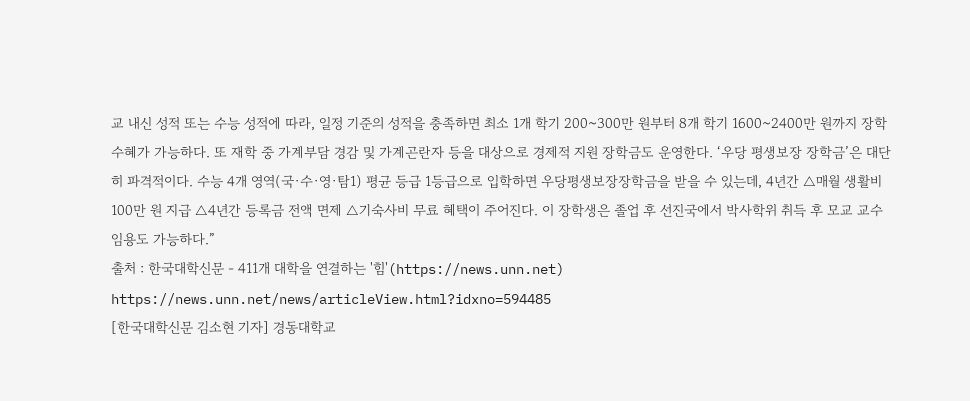교 내신 성적 또는 수능 성적에 따라, 일정 기준의 성적을 충족하면 최소 1개 학기 200~300만 원부터 8개 학기 1600~2400만 원까지 장학 수혜가 가능하다. 또 재학 중 가계부담 경감 및 가계곤란자 등을 대상으로 경제적 지원 장학금도 운영한다. ‘우당 평생보장 장학금’은 대단히 파격적이다. 수능 4개 영역(국·수·영·탐1) 평균 등급 1등급으로 입학하면 우당평생보장장학금을 받을 수 있는데, 4년간 △매월 생활비 100만 원 지급 △4년간 등록금 전액 면제 △기숙사비 무료 혜택이 주어진다. 이 장학생은 졸업 후 선진국에서 박사학위 취득 후 모교 교수 임용도 가능하다.”
출처 : 한국대학신문 - 411개 대학을 연결하는 '힘'(https://news.unn.net)
https://news.unn.net/news/articleView.html?idxno=594485
[한국대학신문 김소현 기자] 경동대학교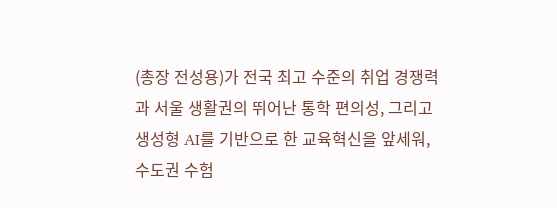(총장 전성용)가 전국 최고 수준의 취업 경쟁력과 서울 생활권의 뛰어난 통학 편의성, 그리고 생성형 AI를 기반으로 한 교육혁신을 앞세워, 수도권 수험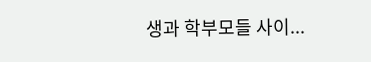생과 학부모들 사이...